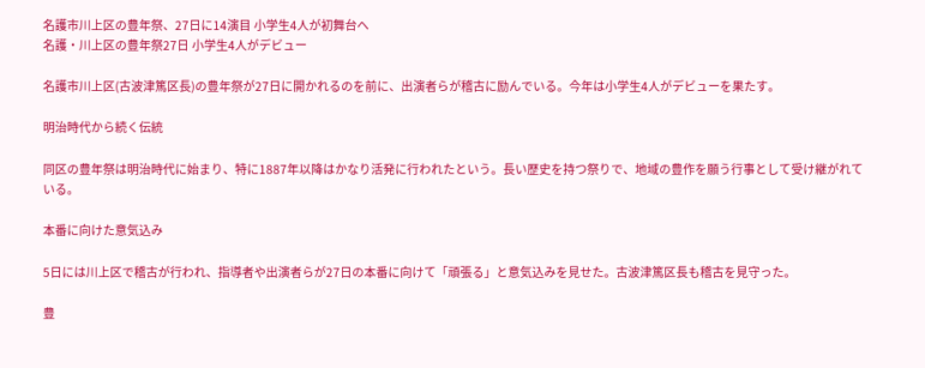名護市川上区の豊年祭、27日に14演目 小学生4人が初舞台へ
名護・川上区の豊年祭27日 小学生4人がデビュー

名護市川上区(古波津篤区長)の豊年祭が27日に開かれるのを前に、出演者らが稽古に励んでいる。今年は小学生4人がデビューを果たす。

明治時代から続く伝統

同区の豊年祭は明治時代に始まり、特に1887年以降はかなり活発に行われたという。長い歴史を持つ祭りで、地域の豊作を願う行事として受け継がれている。

本番に向けた意気込み

5日には川上区で稽古が行われ、指導者や出演者らが27日の本番に向けて「頑張る」と意気込みを見せた。古波津篤区長も稽古を見守った。

豊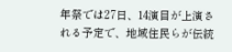年祭では27日、14演目が上演される予定で、地域住民らが伝統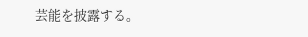芸能を披露する。